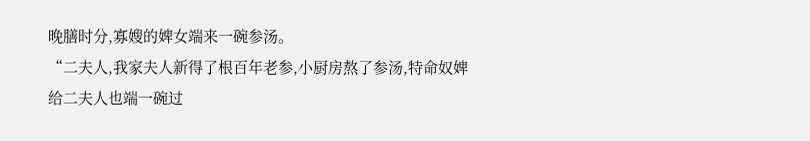晚膳时分,寡嫂的婢女端来一碗参汤。
“二夫人,我家夫人新得了根百年老参,小厨房熬了参汤,特命奴婢给二夫人也端一碗过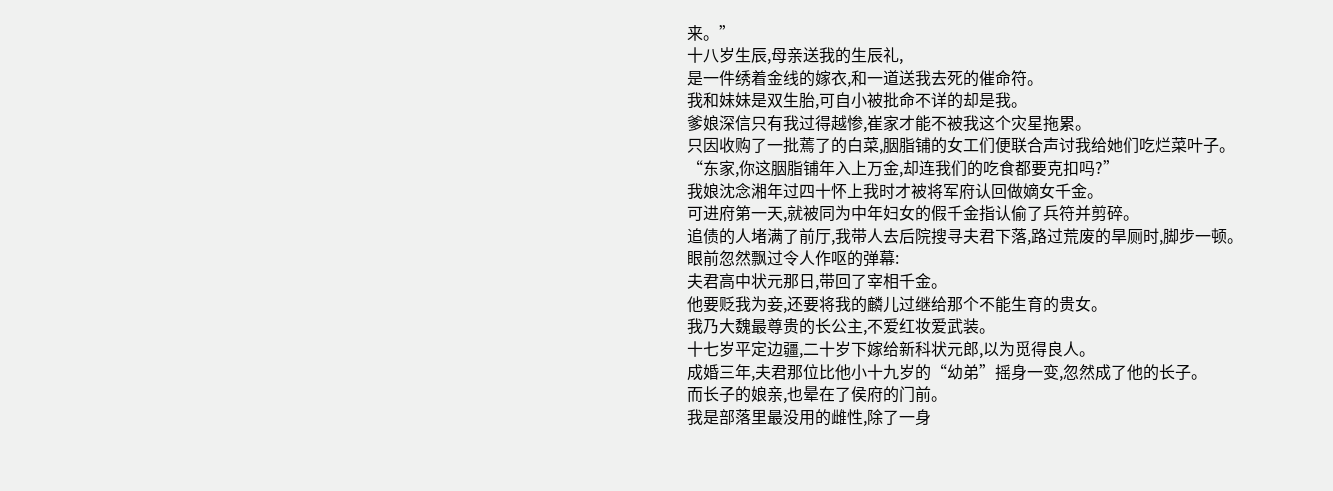来。”
十八岁生辰,母亲送我的生辰礼,
是一件绣着金线的嫁衣,和一道送我去死的催命符。
我和妹妹是双生胎,可自小被批命不详的却是我。
爹娘深信只有我过得越惨,崔家才能不被我这个灾星拖累。
只因收购了一批蔫了的白菜,胭脂铺的女工们便联合声讨我给她们吃烂菜叶子。
“东家,你这胭脂铺年入上万金,却连我们的吃食都要克扣吗?”
我娘沈念湘年过四十怀上我时才被将军府认回做嫡女千金。
可进府第一天,就被同为中年妇女的假千金指认偷了兵符并剪碎。
追债的人堵满了前厅,我带人去后院搜寻夫君下落,路过荒废的旱厕时,脚步一顿。
眼前忽然飘过令人作呕的弹幕:
夫君高中状元那日,带回了宰相千金。
他要贬我为妾,还要将我的麟儿过继给那个不能生育的贵女。
我乃大魏最尊贵的长公主,不爱红妆爱武装。
十七岁平定边疆,二十岁下嫁给新科状元郎,以为觅得良人。
成婚三年,夫君那位比他小十九岁的“幼弟”摇身一变,忽然成了他的长子。
而长子的娘亲,也晕在了侯府的门前。
我是部落里最没用的雌性,除了一身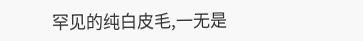罕见的纯白皮毛,一无是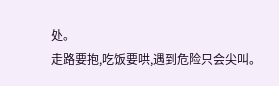处。
走路要抱,吃饭要哄,遇到危险只会尖叫。